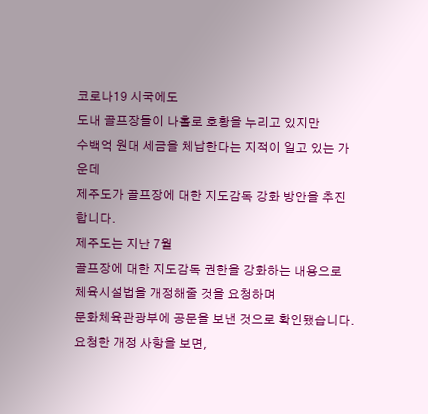코로나19 시국에도
도내 골프장들이 나홀로 호황을 누리고 있지만
수백억 원대 세금을 체납한다는 지적이 일고 있는 가운데
제주도가 골프장에 대한 지도감독 강화 방안을 추진합니다.
제주도는 지난 7월
골프장에 대한 지도감독 권한을 강화하는 내용으로
체육시설법을 개정해줄 것을 요청하며
문화체육관광부에 공문을 보낸 것으로 확인됐습니다.
요청한 개정 사항을 보면,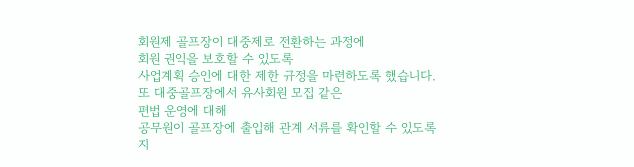회원제 골프장이 대중제로 전환하는 과정에
회원 권익을 보호할 수 있도록
사업계획 승인에 대한 제한 규정을 마련하도록 했습니다.
또 대중골프장에서 유사회원 모집 같은
편법 운영에 대해
공무원이 골프장에 출입해 관계 서류를 확인할 수 있도록
지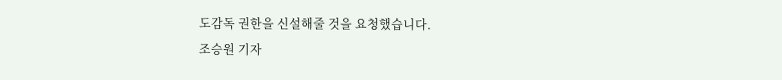도감독 권한을 신설해줄 것을 요청했습니다.
조승원 기자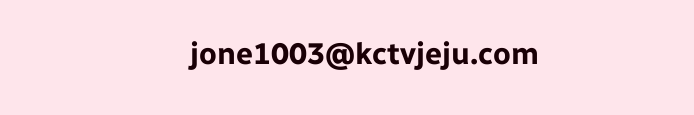jone1003@kctvjeju.com